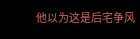他以为这是后宅争风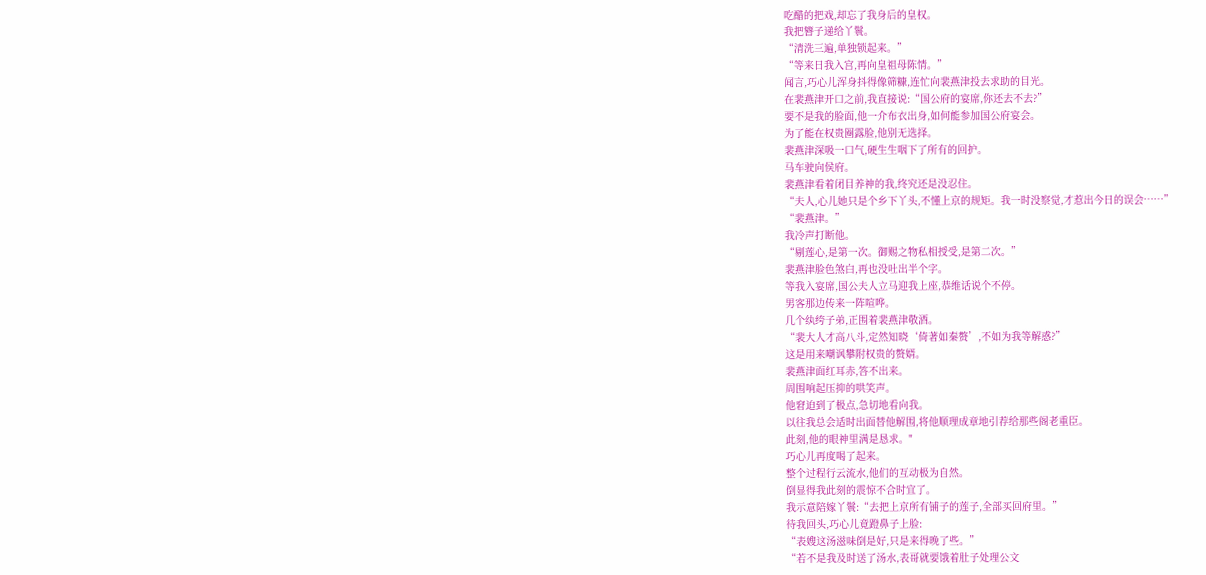吃醋的把戏,却忘了我身后的皇权。
我把簪子递给丫鬟。
“清洗三遍,单独锁起来。”
“等来日我入宫,再向皇祖母陈情。”
闻言,巧心儿浑身抖得像筛糠,连忙向裴燕津投去求助的目光。
在裴燕津开口之前,我直接说:“国公府的宴席,你还去不去?”
要不是我的脸面,他一介布衣出身,如何能参加国公府宴会。
为了能在权贵圈露脸,他别无选择。
裴燕津深吸一口气,硬生生咽下了所有的回护。
马车驶向侯府。
裴燕津看着闭目养神的我,终究还是没忍住。
“夫人,心儿她只是个乡下丫头,不懂上京的规矩。我一时没察觉,才惹出今日的误会……”
“裴燕津。”
我冷声打断他。
“剔莲心,是第一次。御赐之物私相授受,是第二次。”
裴燕津脸色煞白,再也没吐出半个字。
等我入宴席,国公夫人立马迎我上座,恭维话说个不停。
男客那边传来一阵喧哗。
几个纨绔子弟,正围着裴燕津敬酒。
“裴大人才高八斗,定然知晓‘倚著如秦赘’,不如为我等解惑?”
这是用来嘲讽攀附权贵的赘婿。
裴燕津面红耳赤,答不出来。
周围响起压抑的哄笑声。
他窘迫到了极点,急切地看向我。
以往我总会适时出面替他解围,将他顺理成章地引荐给那些阁老重臣。
此刻,他的眼神里满是恳求。"
巧心儿再度喝了起来。
整个过程行云流水,他们的互动极为自然。
倒显得我此刻的震惊不合时宜了。
我示意陪嫁丫鬟:“去把上京所有铺子的莲子,全部买回府里。”
待我回头,巧心儿竟蹬鼻子上脸:
“表嫂这汤滋味倒是好,只是来得晚了些。”
“若不是我及时送了汤水,表哥就要饿着肚子处理公文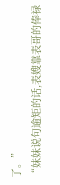了。”
“妹妹说句逾矩的话,表嫂靠表哥的俸禄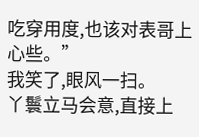吃穿用度,也该对表哥上心些。”
我笑了,眼风一扫。
丫鬟立马会意,直接上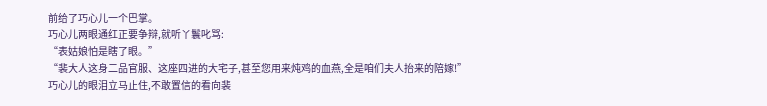前给了巧心儿一个巴掌。
巧心儿两眼通红正要争辩,就听丫鬟叱骂:
“表姑娘怕是瞎了眼。”
“裴大人这身二品官服、这座四进的大宅子,甚至您用来炖鸡的血燕,全是咱们夫人抬来的陪嫁!”
巧心儿的眼泪立马止住,不敢置信的看向裴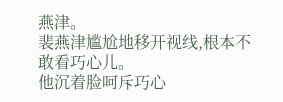燕津。
裴燕津尴尬地移开视线,根本不敢看巧心儿。
他沉着脸呵斥巧心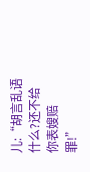儿:“胡言乱语什么?还不给你表嫂赔罪!”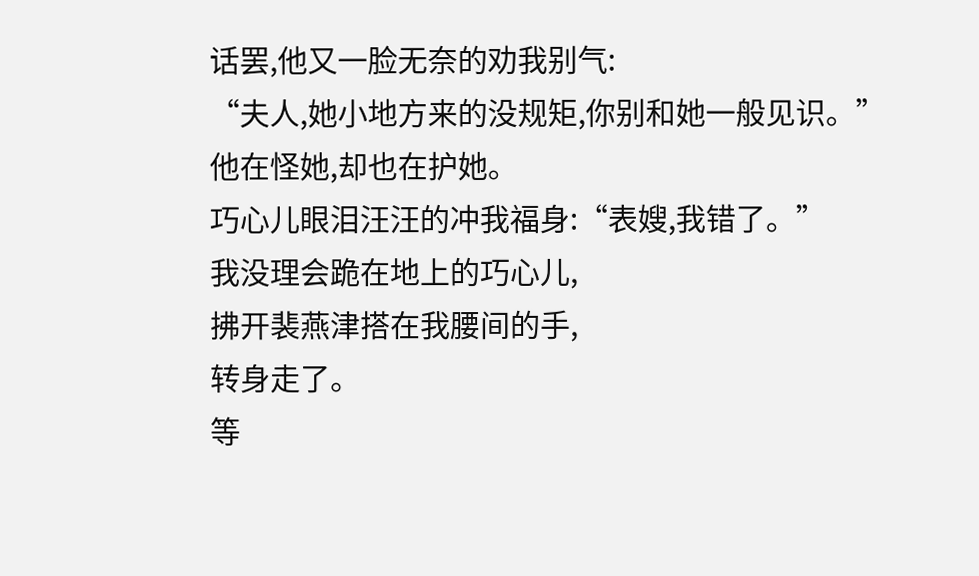话罢,他又一脸无奈的劝我别气:
“夫人,她小地方来的没规矩,你别和她一般见识。”
他在怪她,却也在护她。
巧心儿眼泪汪汪的冲我福身:“表嫂,我错了。”
我没理会跪在地上的巧心儿,
拂开裴燕津搭在我腰间的手,
转身走了。
等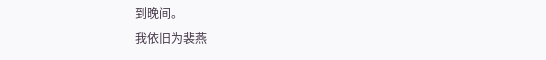到晚间。
我依旧为裴燕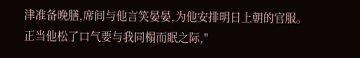津准备晚膳,席间与他言笑晏晏,为他安排明日上朝的官服。
正当他松了口气要与我同榻而眠之际,"